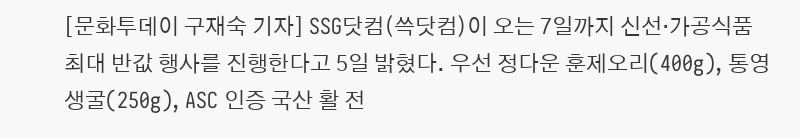[문화투데이 구재숙 기자] SSG닷컴(쓱닷컴)이 오는 7일까지 신선·가공식품 최대 반값 행사를 진행한다고 5일 밝혔다. 우선 정다운 훈제오리(400g), 통영 생굴(250g), ASC 인증 국산 활 전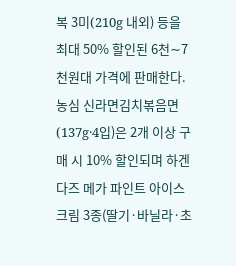복 3미(210g 내외) 등을 최대 50% 할인된 6천∼7천원대 가격에 판매한다. 농심 신라면김치볶음면(137g·4입)은 2개 이상 구매 시 10% 할인되며 하겐다즈 메가 파인트 아이스크림 3종(딸기·바닐라·초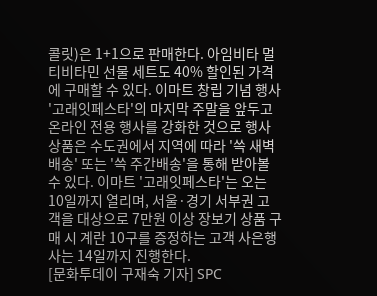콜릿)은 1+1으로 판매한다. 아임비타 멀티비타민 선물 세트도 40% 할인된 가격에 구매할 수 있다. 이마트 창립 기념 행사 '고래잇페스타'의 마지막 주말을 앞두고 온라인 전용 행사를 강화한 것으로 행사 상품은 수도권에서 지역에 따라 '쓱 새벽배송' 또는 '쓱 주간배송'을 통해 받아볼 수 있다. 이마트 '고래잇페스타'는 오는 10일까지 열리며, 서울·경기 서부권 고객을 대상으로 7만원 이상 장보기 상품 구매 시 계란 10구를 증정하는 고객 사은행사는 14일까지 진행한다.
[문화투데이 구재숙 기자] SPC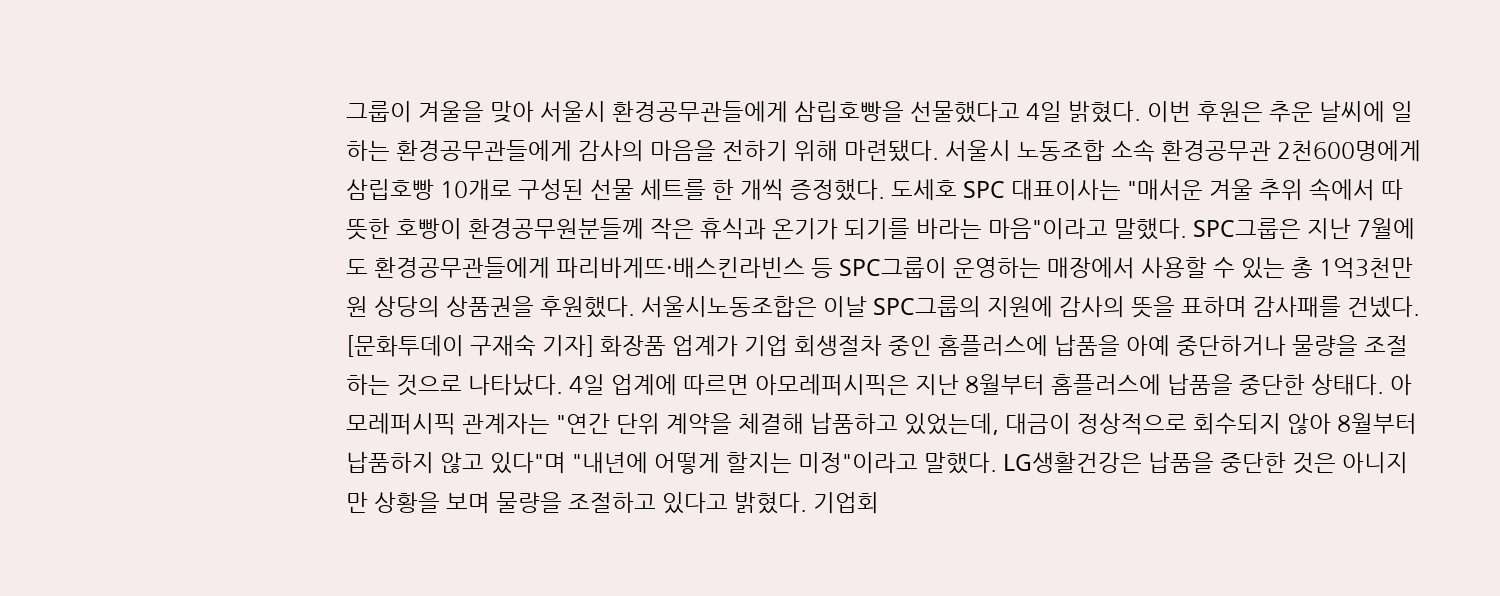그룹이 겨울을 맞아 서울시 환경공무관들에게 삼립호빵을 선물했다고 4일 밝혔다. 이번 후원은 추운 날씨에 일하는 환경공무관들에게 감사의 마음을 전하기 위해 마련됐다. 서울시 노동조합 소속 환경공무관 2천600명에게 삼립호빵 10개로 구성된 선물 세트를 한 개씩 증정했다. 도세호 SPC 대표이사는 "매서운 겨울 추위 속에서 따뜻한 호빵이 환경공무원분들께 작은 휴식과 온기가 되기를 바라는 마음"이라고 말했다. SPC그룹은 지난 7월에도 환경공무관들에게 파리바게뜨·배스킨라빈스 등 SPC그룹이 운영하는 매장에서 사용할 수 있는 총 1억3천만원 상당의 상품권을 후원했다. 서울시노동조합은 이날 SPC그룹의 지원에 감사의 뜻을 표하며 감사패를 건넸다.
[문화투데이 구재숙 기자] 화장품 업계가 기업 회생절차 중인 홈플러스에 납품을 아예 중단하거나 물량을 조절하는 것으로 나타났다. 4일 업계에 따르면 아모레퍼시픽은 지난 8월부터 홈플러스에 납품을 중단한 상태다. 아모레퍼시픽 관계자는 "연간 단위 계약을 체결해 납품하고 있었는데, 대금이 정상적으로 회수되지 않아 8월부터 납품하지 않고 있다"며 "내년에 어떻게 할지는 미정"이라고 말했다. LG생활건강은 납품을 중단한 것은 아니지만 상황을 보며 물량을 조절하고 있다고 밝혔다. 기업회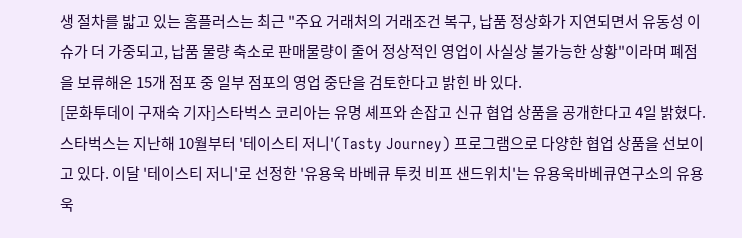생 절차를 밟고 있는 홈플러스는 최근 "주요 거래처의 거래조건 복구, 납품 정상화가 지연되면서 유동성 이슈가 더 가중되고, 납품 물량 축소로 판매물량이 줄어 정상적인 영업이 사실상 불가능한 상황"이라며 폐점을 보류해온 15개 점포 중 일부 점포의 영업 중단을 검토한다고 밝힌 바 있다.
[문화투데이 구재숙 기자]스타벅스 코리아는 유명 셰프와 손잡고 신규 협업 상품을 공개한다고 4일 밝혔다. 스타벅스는 지난해 10월부터 '테이스티 저니'(Tasty Journey) 프로그램으로 다양한 협업 상품을 선보이고 있다. 이달 '테이스티 저니'로 선정한 '유용욱 바베큐 투컷 비프 샌드위치'는 유용욱바베큐연구소의 유용욱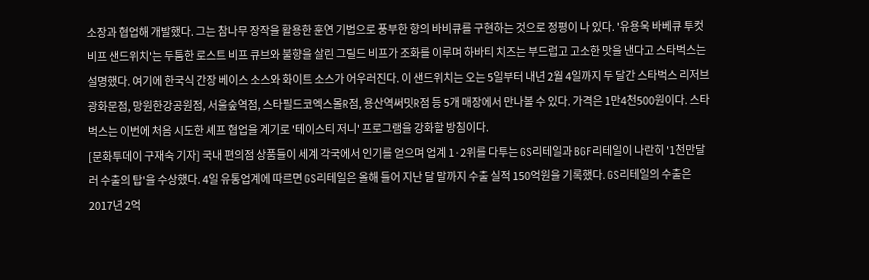소장과 협업해 개발했다. 그는 참나무 장작을 활용한 훈연 기법으로 풍부한 향의 바비큐를 구현하는 것으로 정평이 나 있다. '유용욱 바베큐 투컷 비프 샌드위치'는 두툼한 로스트 비프 큐브와 불향을 살린 그릴드 비프가 조화를 이루며 하바티 치즈는 부드럽고 고소한 맛을 낸다고 스타벅스는 설명했다. 여기에 한국식 간장 베이스 소스와 화이트 소스가 어우러진다. 이 샌드위치는 오는 5일부터 내년 2월 4일까지 두 달간 스타벅스 리저브광화문점, 망원한강공원점, 서울숲역점, 스타필드코엑스몰R점, 용산역써밋R점 등 5개 매장에서 만나볼 수 있다. 가격은 1만4천500원이다. 스타벅스는 이번에 처음 시도한 셰프 협업을 계기로 '테이스티 저니' 프로그램을 강화할 방침이다.
[문화투데이 구재숙 기자] 국내 편의점 상품들이 세계 각국에서 인기를 얻으며 업계 1·2위를 다투는 GS리테일과 BGF리테일이 나란히 '1천만달러 수출의 탑'을 수상했다. 4일 유통업계에 따르면 GS리테일은 올해 들어 지난 달 말까지 수출 실적 150억원을 기록했다. GS리테일의 수출은 2017년 2억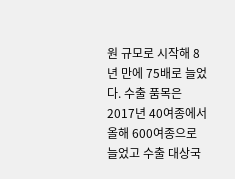원 규모로 시작해 8년 만에 75배로 늘었다. 수출 품목은 2017년 40여종에서 올해 600여종으로 늘었고 수출 대상국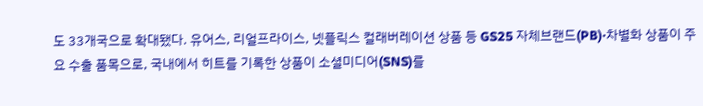도 33개국으로 확대됐다. 유어스, 리얼프라이스, 넷플릭스 컬래버레이션 상품 등 GS25 자체브랜드(PB)·차별화 상품이 주요 수출 품목으로, 국내에서 히트를 기록한 상품이 소셜미디어(SNS)를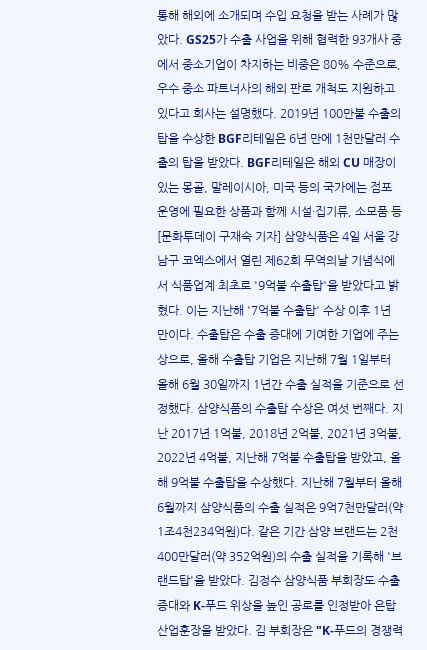통해 해외에 소개되며 수입 요청을 받는 사례가 많았다. GS25가 수출 사업을 위해 협력한 93개사 중에서 중소기업이 차지하는 비중은 80% 수준으로, 우수 중소 파트너사의 해외 판로 개척도 지원하고 있다고 회사는 설명했다. 2019년 100만불 수출의 탑을 수상한 BGF리테일은 6년 만에 1천만달러 수출의 탑을 받았다. BGF리테일은 해외 CU 매장이 있는 몽골, 말레이시아, 미국 등의 국가에는 점포 운영에 필요한 상품과 함께 시설·집기류, 소모품 등
[문화투데이 구재숙 기자] 삼양식품은 4일 서울 강남구 코엑스에서 열린 제62회 무역의날 기념식에서 식품업계 최초로 '9억불 수출탑'을 받았다고 밝혔다. 이는 지난해 '7억불 수출탑' 수상 이후 1년 만이다. 수출탑은 수출 증대에 기여한 기업에 주는 상으로, 올해 수출탑 기업은 지난해 7월 1일부터 올해 6월 30일까지 1년간 수출 실적을 기준으로 선정했다. 삼양식품의 수출탑 수상은 여섯 번째다. 지난 2017년 1억불, 2018년 2억불, 2021년 3억불, 2022년 4억불, 지난해 7억불 수출탑을 받았고, 올해 9억불 수출탑을 수상했다. 지난해 7월부터 올해 6월까지 삼양식품의 수출 실적은 9억7천만달러(약 1조4천234억원)다. 같은 기간 삼양 브랜드는 2천400만달러(약 352억원)의 수출 실적을 기록해 '브랜드탑'을 받았다. 김정수 삼양식품 부회장도 수출 증대와 K-푸드 위상을 높인 공로를 인정받아 은탑산업훈장을 받았다. 김 부회장은 "K-푸드의 경쟁력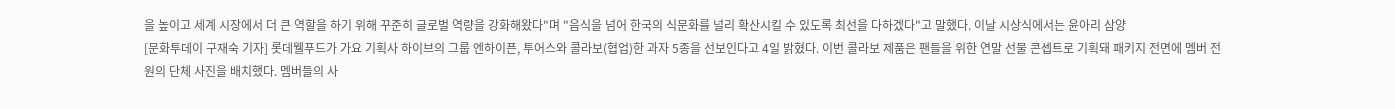을 높이고 세계 시장에서 더 큰 역할을 하기 위해 꾸준히 글로벌 역량을 강화해왔다"며 "음식을 넘어 한국의 식문화를 널리 확산시킬 수 있도록 최선을 다하겠다"고 말했다. 이날 시상식에서는 윤아리 삼양
[문화투데이 구재숙 기자] 롯데웰푸드가 가요 기획사 하이브의 그룹 엔하이픈, 투어스와 콜라보(협업)한 과자 5종을 선보인다고 4일 밝혔다. 이번 콜라보 제품은 팬들을 위한 연말 선물 콘셉트로 기획돼 패키지 전면에 멤버 전원의 단체 사진을 배치했다. 멤버들의 사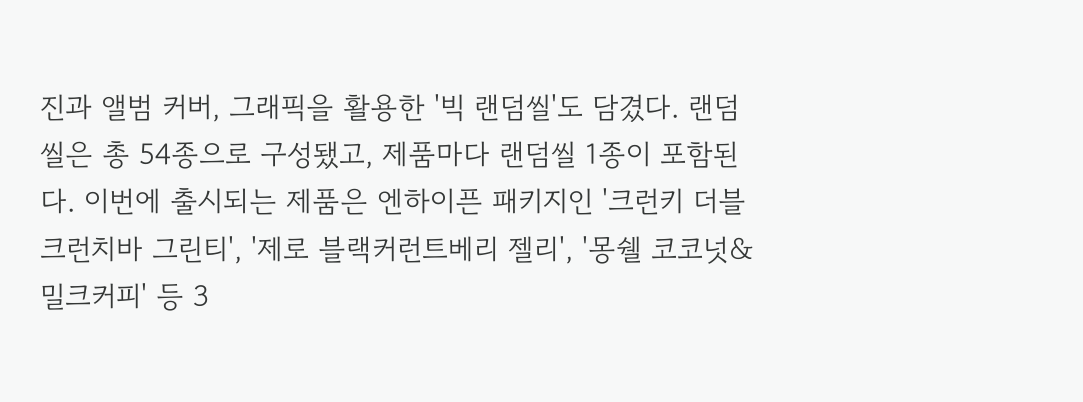진과 앨범 커버, 그래픽을 활용한 '빅 랜덤씰'도 담겼다. 랜덤씰은 총 54종으로 구성됐고, 제품마다 랜덤씰 1종이 포함된다. 이번에 출시되는 제품은 엔하이픈 패키지인 '크런키 더블크런치바 그린티', '제로 블랙커런트베리 젤리', '몽쉘 코코넛&밀크커피' 등 3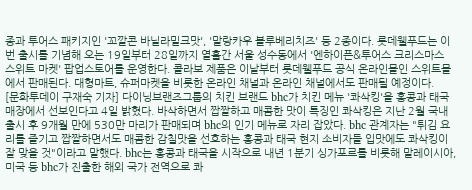종과 투어스 패키지인 '꼬깔콘 바닐라밀크맛', '말랑카우 블루베리치즈' 등 2종이다. 롯데웰푸드는 이번 출시를 기념해 오는 19일부터 28일까지 열흘간 서울 성수동에서 '엔하이픈&투어스 크리스마스 스위트 마켓' 팝업스토어를 운영한다. 콜라보 제품은 이날부터 롯데웰푸드 공식 온라인몰인 스위트몰에서 판매된다. 대형마트, 슈퍼마켓을 비롯한 온라인 채널과 온라인 채널에서도 판매될 예정이다.
[문화투데이 구재숙 기자] 다이닝브랜즈그룹의 치킨 브랜드 bhc가 치킨 메뉴 '콰삭킹'을 홍콩과 태국 매장에서 선보인다고 4일 밝혔다. 바삭하면서 짭짤하고 매콤한 맛이 특징인 콰삭킹은 지난 2월 국내 출시 후 9개월 만에 530만 마리가 판매되며 bhc의 인기 메뉴로 자리 잡았다. bhc 관계자는 "튀김 요리를 즐기고 짭짤하면서도 매콤한 감칠맛을 선호하는 홍콩과 태국 현지 소비자들 입맛에도 콰삭킹이 잘 맞을 것"이라고 말했다. bhc는 홍콩과 태국을 시작으로 내년 1분기 싱가포르를 비롯해 말레이시아, 미국 등 bhc가 진출한 해외 국가 전역으로 콰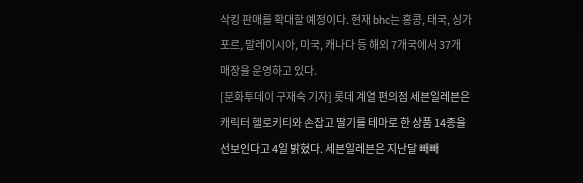삭킹 판매를 확대할 예정이다. 현재 bhc는 홍콩, 태국, 싱가포르, 말레이시아, 미국, 캐나다 등 해외 7개국에서 37개 매장을 운영하고 있다.
[문화투데이 구재숙 기자] 롯데 계열 편의점 세븐일레븐은 캐릭터 헬로키티와 손잡고 딸기를 테마로 한 상품 14종을 선보인다고 4일 밝혔다. 세븐일레븐은 지난달 빼빼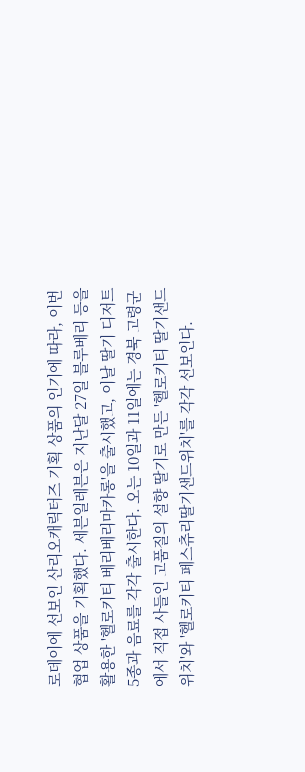로데이에 선보인 산리오캐릭터즈 기획 상품의 인기에 따라, 이번 협업 상품을 기획했다. 세븐일레븐은 지난달 27일 블루베리 등을 활용한 '헬로키티 베리베리마카롱'을 출시했고, 이날 딸기 디저트 5종과 음료를 각각 출시한다. 오는 10일과 11일에는 경북 고령군에서 직접 사들인 고품질의 설향 딸기로 만든 '헬로키티 딸기샌드위치'와 '헬로키티 페스츄리딸기샌드위치'를 각각 선보인다.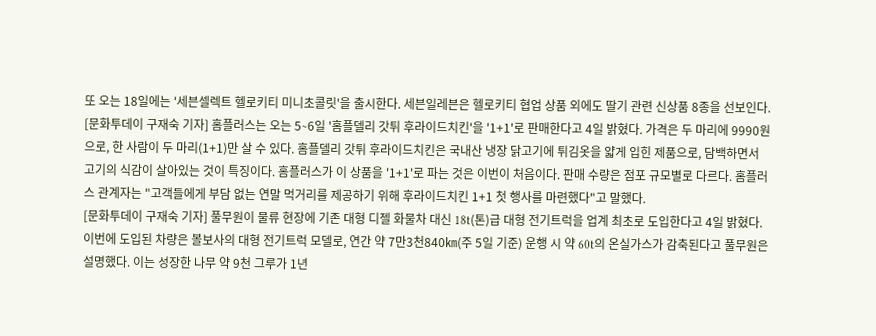또 오는 18일에는 '세븐셀렉트 헬로키티 미니초콜릿'을 출시한다. 세븐일레븐은 헬로키티 협업 상품 외에도 딸기 관련 신상품 8종을 선보인다.
[문화투데이 구재숙 기자] 홈플러스는 오는 5∼6일 '홈플델리 갓튀 후라이드치킨'을 '1+1'로 판매한다고 4일 밝혔다. 가격은 두 마리에 9990원으로, 한 사람이 두 마리(1+1)만 살 수 있다. 홈플델리 갓튀 후라이드치킨은 국내산 냉장 닭고기에 튀김옷을 얇게 입힌 제품으로, 담백하면서 고기의 식감이 살아있는 것이 특징이다. 홈플러스가 이 상품을 '1+1'로 파는 것은 이번이 처음이다. 판매 수량은 점포 규모별로 다르다. 홈플러스 관계자는 "고객들에게 부담 없는 연말 먹거리를 제공하기 위해 후라이드치킨 1+1 첫 행사를 마련했다"고 말했다.
[문화투데이 구재숙 기자] 풀무원이 물류 현장에 기존 대형 디젤 화물차 대신 18t(톤)급 대형 전기트럭을 업계 최초로 도입한다고 4일 밝혔다. 이번에 도입된 차량은 볼보사의 대형 전기트럭 모델로, 연간 약 7만3천840㎞(주 5일 기준) 운행 시 약 60t의 온실가스가 감축된다고 풀무원은 설명했다. 이는 성장한 나무 약 9천 그루가 1년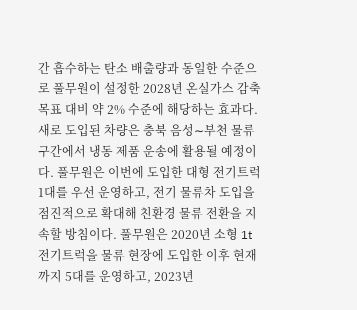간 흡수하는 탄소 배출량과 동일한 수준으로 풀무원이 설정한 2028년 온실가스 감축 목표 대비 약 2% 수준에 해당하는 효과다. 새로 도입된 차량은 충북 음성∼부천 물류 구간에서 냉동 제품 운송에 활용될 예정이다. 풀무원은 이번에 도입한 대형 전기트럭 1대를 우선 운영하고, 전기 물류차 도입을 점진적으로 확대해 친환경 물류 전환을 지속할 방침이다. 풀무원은 2020년 소형 1t 전기트럭을 물류 현장에 도입한 이후 현재까지 5대를 운영하고, 2023년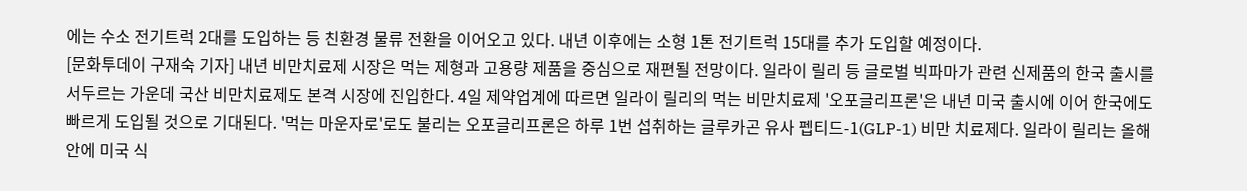에는 수소 전기트럭 2대를 도입하는 등 친환경 물류 전환을 이어오고 있다. 내년 이후에는 소형 1톤 전기트럭 15대를 추가 도입할 예정이다.
[문화투데이 구재숙 기자] 내년 비만치료제 시장은 먹는 제형과 고용량 제품을 중심으로 재편될 전망이다. 일라이 릴리 등 글로벌 빅파마가 관련 신제품의 한국 출시를 서두르는 가운데 국산 비만치료제도 본격 시장에 진입한다. 4일 제약업계에 따르면 일라이 릴리의 먹는 비만치료제 '오포글리프론'은 내년 미국 출시에 이어 한국에도 빠르게 도입될 것으로 기대된다. '먹는 마운자로'로도 불리는 오포글리프론은 하루 1번 섭취하는 글루카곤 유사 펩티드-1(GLP-1) 비만 치료제다. 일라이 릴리는 올해 안에 미국 식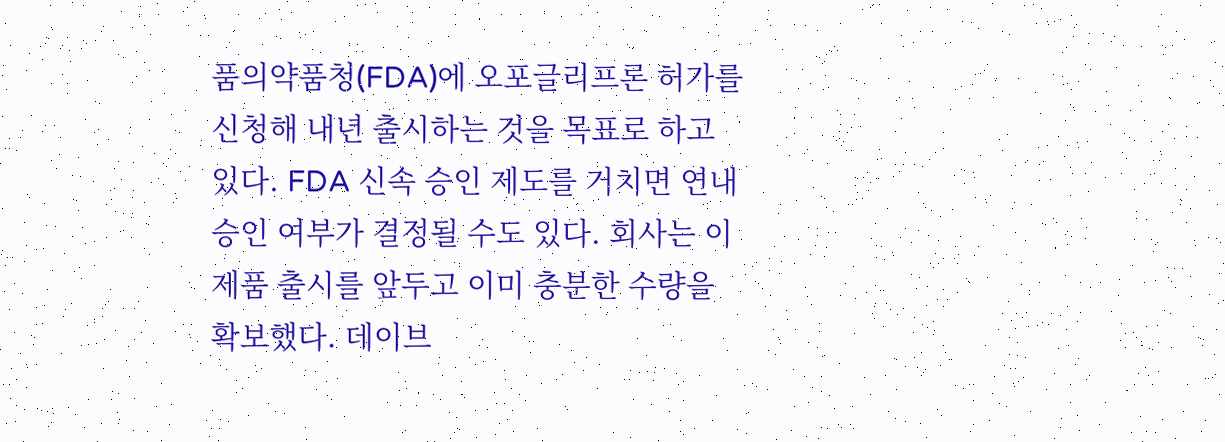품의약품청(FDA)에 오포글리프론 허가를 신청해 내년 출시하는 것을 목표로 하고 있다. FDA 신속 승인 제도를 거치면 연내 승인 여부가 결정될 수도 있다. 회사는 이 제품 출시를 앞두고 이미 충분한 수량을 확보했다. 데이브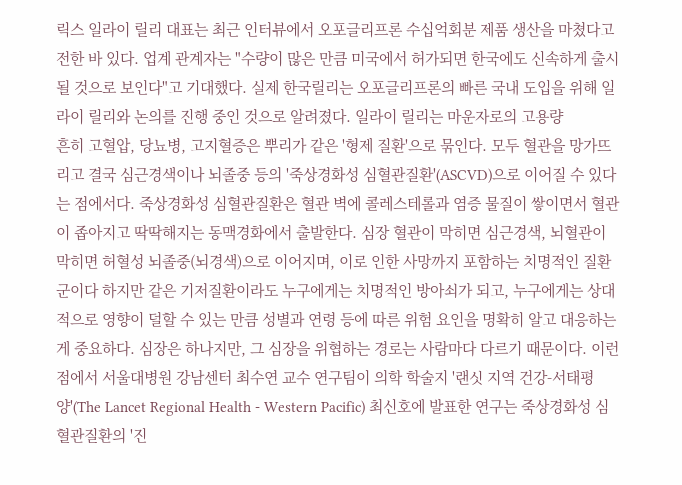릭스 일라이 릴리 대표는 최근 인터뷰에서 오포글리프론 수십억회분 제품 생산을 마쳤다고 전한 바 있다. 업계 관계자는 "수량이 많은 만큼 미국에서 허가되면 한국에도 신속하게 출시될 것으로 보인다"고 기대했다. 실제 한국릴리는 오포글리프론의 빠른 국내 도입을 위해 일라이 릴리와 논의를 진행 중인 것으로 알려졌다. 일라이 릴리는 마운자로의 고용량
흔히 고혈압, 당뇨병, 고지혈증은 뿌리가 같은 '형제 질환'으로 묶인다. 모두 혈관을 망가뜨리고 결국 심근경색이나 뇌졸중 등의 '죽상경화성 심혈관질환'(ASCVD)으로 이어질 수 있다는 점에서다. 죽상경화성 심혈관질환은 혈관 벽에 콜레스테롤과 염증 물질이 쌓이면서 혈관이 좁아지고 딱딱해지는 동맥경화에서 출발한다. 심장 혈관이 막히면 심근경색, 뇌혈관이 막히면 허혈성 뇌졸중(뇌경색)으로 이어지며, 이로 인한 사망까지 포함하는 치명적인 질환군이다 하지만 같은 기저질환이라도 누구에게는 치명적인 방아쇠가 되고, 누구에게는 상대적으로 영향이 덜할 수 있는 만큼 성별과 연령 등에 따른 위험 요인을 명확히 알고 대응하는 게 중요하다. 심장은 하나지만, 그 심장을 위협하는 경로는 사람마다 다르기 때문이다. 이런 점에서 서울대병원 강남센터 최수연 교수 연구팀이 의학 학술지 '랜싯 지역 건강-서태평양'(The Lancet Regional Health - Western Pacific) 최신호에 발표한 연구는 죽상경화성 심혈관질환의 '진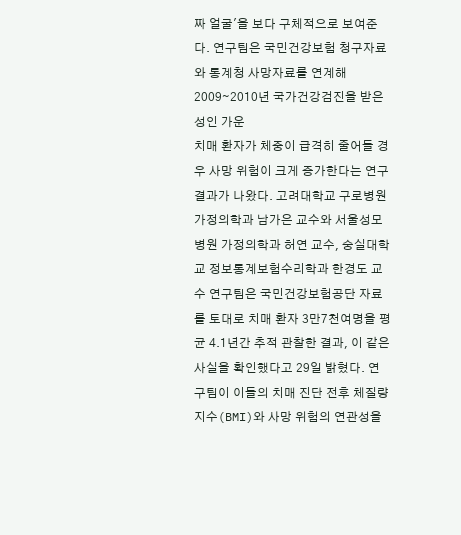짜 얼굴'을 보다 구체적으로 보여준다. 연구팀은 국민건강보험 청구자료와 통계청 사망자료를 연계해 2009∼2010년 국가건강검진을 받은 성인 가운
치매 환자가 체중이 급격히 줄어들 경우 사망 위험이 크게 증가한다는 연구 결과가 나왔다. 고려대학교 구로병원 가정의학과 남가은 교수와 서울성모병원 가정의학과 허연 교수, 숭실대학교 정보통계보험수리학과 한경도 교수 연구팀은 국민건강보험공단 자료를 토대로 치매 환자 3만7천여명을 평균 4.1년간 추적 관찰한 결과, 이 같은 사실을 확인했다고 29일 밝혔다. 연구팀이 이들의 치매 진단 전후 체질량지수(BMI)와 사망 위험의 연관성을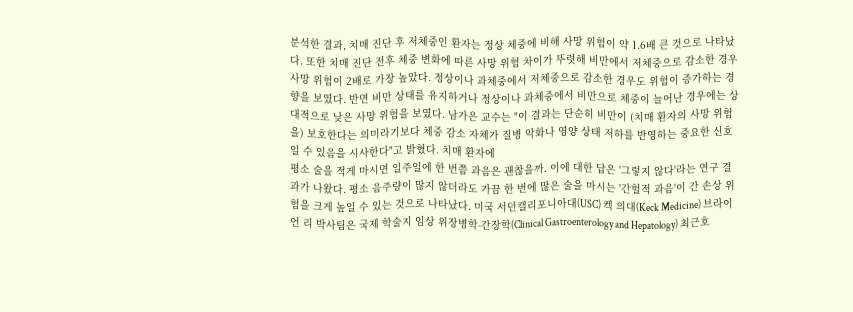분석한 결과, 치매 진단 후 저체중인 환자는 정상 체중에 비해 사망 위험이 약 1.6배 큰 것으로 나타났다. 또한 치매 진단 전후 체중 변화에 따른 사망 위험 차이가 뚜렷해 비만에서 저체중으로 감소한 경우 사망 위험이 2배로 가장 높았다. 정상이나 과체중에서 저체중으로 감소한 경우도 위험이 증가하는 경향을 보였다. 반면 비만 상태를 유지하거나 정상이나 과체중에서 비만으로 체중이 늘어난 경우에는 상대적으로 낮은 사망 위험을 보였다. 남가은 교수는 "이 결과는 단순히 비만이 (치매 환자의 사망 위험을) 보호한다는 의미라기보다 체중 감소 자체가 질병 악화나 영양 상태 저하를 반영하는 중요한 신호일 수 있음을 시사한다"고 밝혔다. 치매 환자에
평소 술을 적게 마시면 일주일에 한 번쯤 과음은 괜찮을까. 이에 대한 답은 '그렇지 않다'라는 연구 결과가 나왔다. 평소 음주량이 많지 않더라도 가끔 한 번에 많은 술을 마시는 '간헐적 과음'이 간 손상 위험을 크게 높일 수 있는 것으로 나타났다. 미국 서던캘리포니아대(USC) 켁 의대(Keck Medicine) 브라이언 리 박사팀은 국제 학술지 임상 위장병학-간장학(Clinical Gastroenterology and Hepatology) 최근호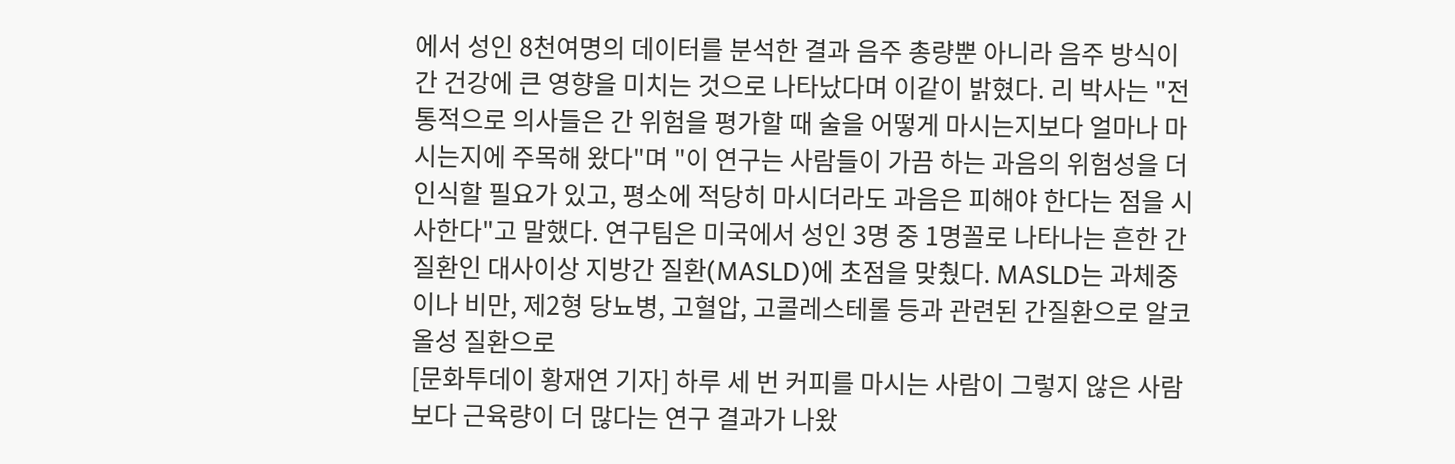에서 성인 8천여명의 데이터를 분석한 결과 음주 총량뿐 아니라 음주 방식이 간 건강에 큰 영향을 미치는 것으로 나타났다며 이같이 밝혔다. 리 박사는 "전통적으로 의사들은 간 위험을 평가할 때 술을 어떻게 마시는지보다 얼마나 마시는지에 주목해 왔다"며 "이 연구는 사람들이 가끔 하는 과음의 위험성을 더 인식할 필요가 있고, 평소에 적당히 마시더라도 과음은 피해야 한다는 점을 시사한다"고 말했다. 연구팀은 미국에서 성인 3명 중 1명꼴로 나타나는 흔한 간질환인 대사이상 지방간 질환(MASLD)에 초점을 맞췄다. MASLD는 과체중이나 비만, 제2형 당뇨병, 고혈압, 고콜레스테롤 등과 관련된 간질환으로 알코올성 질환으로
[문화투데이 황재연 기자] 하루 세 번 커피를 마시는 사람이 그렇지 않은 사람보다 근육량이 더 많다는 연구 결과가 나왔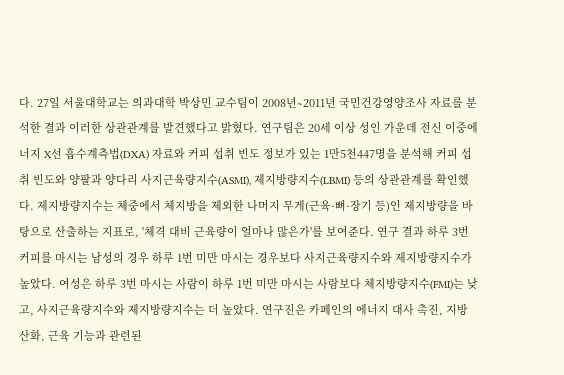다. 27일 서울대학교는 의과대학 박상민 교수팀이 2008년∼2011년 국민건강영양조사 자료를 분석한 결과 이러한 상관관계를 발견했다고 밝혔다. 연구팀은 20세 이상 성인 가운데 전신 이중에너지 X선 흡수계측법(DXA) 자료와 커피 섭취 빈도 정보가 있는 1만5천447명을 분석해 커피 섭취 빈도와 양팔과 양다리 사지근육량지수(ASMI), 제지방량지수(LBMI) 등의 상관관계를 확인했다. 제지방량지수는 체중에서 체지방을 제외한 나머지 무게(근육·뼈·장기 등)인 제지방량을 바탕으로 산출하는 지표로, '체격 대비 근육량이 얼마나 많은가'를 보여준다. 연구 결과 하루 3번 커피를 마시는 남성의 경우 하루 1번 미만 마시는 경우보다 사지근육량지수와 제지방량지수가 높았다. 여성은 하루 3번 마시는 사람이 하루 1번 미만 마시는 사람보다 체지방량지수(FMI)는 낮고, 사지근육량지수와 제지방량지수는 더 높았다. 연구진은 카페인의 에너지 대사 촉진, 지방 산화, 근육 기능과 관련된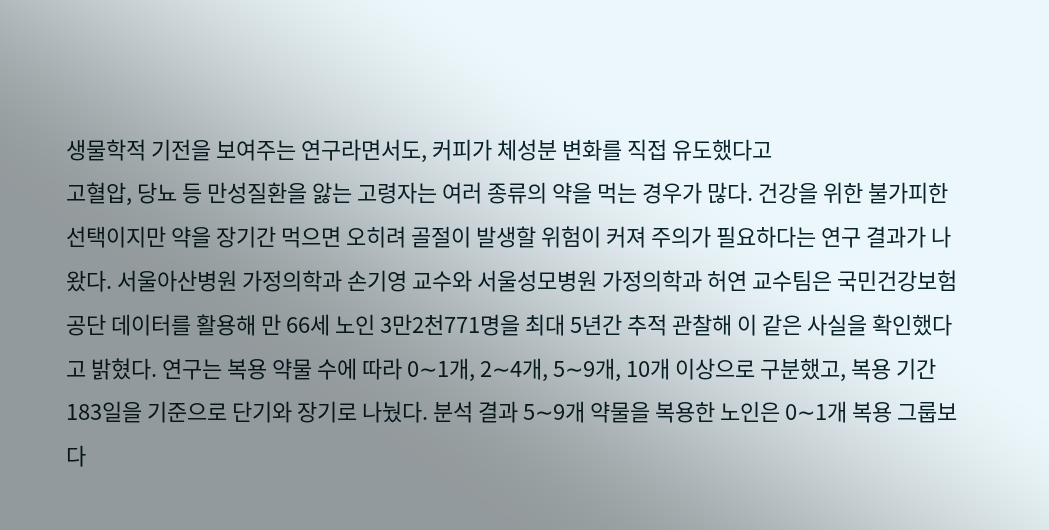생물학적 기전을 보여주는 연구라면서도, 커피가 체성분 변화를 직접 유도했다고
고혈압, 당뇨 등 만성질환을 앓는 고령자는 여러 종류의 약을 먹는 경우가 많다. 건강을 위한 불가피한 선택이지만 약을 장기간 먹으면 오히려 골절이 발생할 위험이 커져 주의가 필요하다는 연구 결과가 나왔다. 서울아산병원 가정의학과 손기영 교수와 서울성모병원 가정의학과 허연 교수팀은 국민건강보험공단 데이터를 활용해 만 66세 노인 3만2천771명을 최대 5년간 추적 관찰해 이 같은 사실을 확인했다고 밝혔다. 연구는 복용 약물 수에 따라 0∼1개, 2∼4개, 5∼9개, 10개 이상으로 구분했고, 복용 기간 183일을 기준으로 단기와 장기로 나눴다. 분석 결과 5∼9개 약물을 복용한 노인은 0∼1개 복용 그룹보다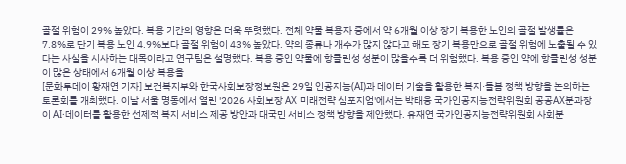골절 위험이 29% 높았다. 복용 기간의 영향은 더욱 뚜렷했다. 전체 약물 복용자 중에서 약 6개월 이상 장기 복용한 노인의 골절 발생률은 7.8%로 단기 복용 노인 4.9%보다 골절 위험이 43% 높았다. 약의 종류나 개수가 많지 않다고 해도 장기 복용만으로 골절 위험에 노출될 수 있다는 사실을 시사하는 대목이라고 연구팀은 설명했다. 복용 중인 약물에 항콜린성 성분이 많을수록 더 위험했다. 복용 중인 약에 항콜린성 성분이 많은 상태에서 6개월 이상 복용을
[문화투데이 황재연 기자] 보건복지부와 한국사회보장정보원은 29일 인공지능(AI)과 데이터 기술을 활용한 복지·돌봄 정책 방향을 논의하는 토론회를 개최했다. 이날 서울 명동에서 열린 '2026 사회보장 AX 미래전략 심포지엄'에서는 박태웅 국가인공지능전략위원회 공공AX분과장이 AI·데이터를 활용한 선제적 복지 서비스 제공 방안과 대국민 서비스 정책 방향을 제안했다. 유재연 국가인공지능전략위원회 사회분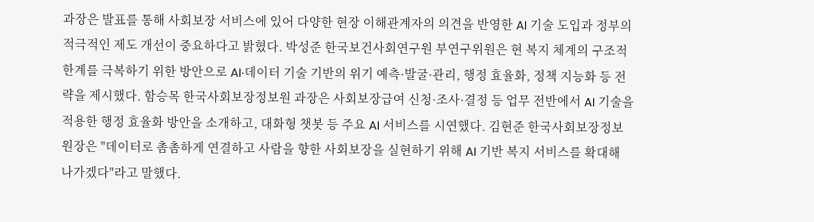과장은 발표를 통해 사회보장 서비스에 있어 다양한 현장 이해관계자의 의견을 반영한 AI 기술 도입과 정부의 적극적인 제도 개선이 중요하다고 밝혔다. 박성준 한국보건사회연구원 부연구위원은 현 복지 체계의 구조적 한계를 극복하기 위한 방안으로 AI·데이터 기술 기반의 위기 예측·발굴·관리, 행정 효율화, 정책 지능화 등 전략을 제시했다. 함승목 한국사회보장정보원 과장은 사회보장급여 신청·조사·결정 등 업무 전반에서 AI 기술을 적용한 행정 효율화 방안을 소개하고, 대화형 챗봇 등 주요 AI 서비스를 시연했다. 김현준 한국사회보장정보원장은 "데이터로 촘촘하게 연결하고 사람을 향한 사회보장을 실현하기 위해 AI 기반 복지 서비스를 확대해 나가겠다"라고 말했다.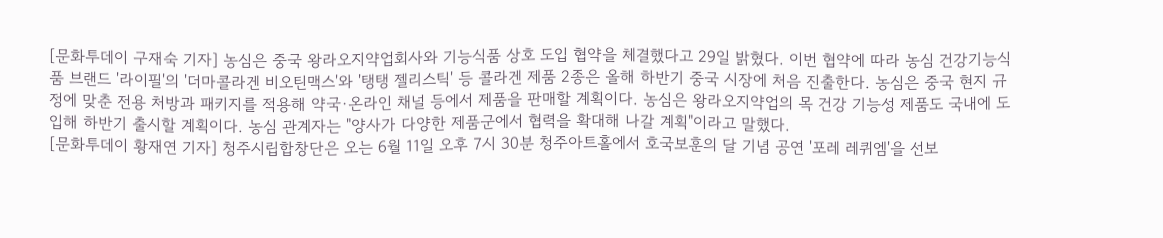[문화투데이 구재숙 기자] 농심은 중국 왕라오지약업회사와 기능식품 상호 도입 협약을 체결했다고 29일 밝혔다. 이번 협약에 따라 농심 건강기능식품 브랜드 '라이필'의 '더마콜라겐 비오틴맥스'와 '탱탱 젤리스틱' 등 콜라겐 제품 2종은 올해 하반기 중국 시장에 처음 진출한다. 농심은 중국 현지 규정에 맞춘 전용 처방과 패키지를 적용해 약국·온라인 채널 등에서 제품을 판매할 계획이다. 농심은 왕라오지약업의 목 건강 기능성 제품도 국내에 도입해 하반기 출시할 계획이다. 농심 관계자는 "양사가 다양한 제품군에서 협력을 확대해 나갈 계획"이라고 말했다.
[문화투데이 황재연 기자] 청주시립합창단은 오는 6월 11일 오후 7시 30분 청주아트홀에서 호국보훈의 달 기념 공연 '포레 레퀴엠'을 선보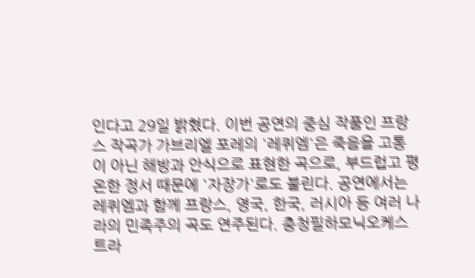인다고 29일 밝혔다. 이번 공연의 중심 작품인 프랑스 작곡가 가브리엘 포레의 '레퀴엠'은 죽음을 고통이 아닌 해방과 안식으로 표현한 곡으로, 부드럽고 평온한 정서 때문에 '자장가'로도 불린다. 공연에서는 레퀴엠과 함께 프랑스, 영국, 한국, 러시아 등 여러 나라의 민족주의 곡도 연주된다. 충청필하모닉오케스트라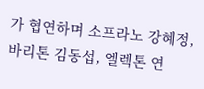가 협연하며 소프라노 강혜정, 바리톤 김동섭, 엘렉톤 연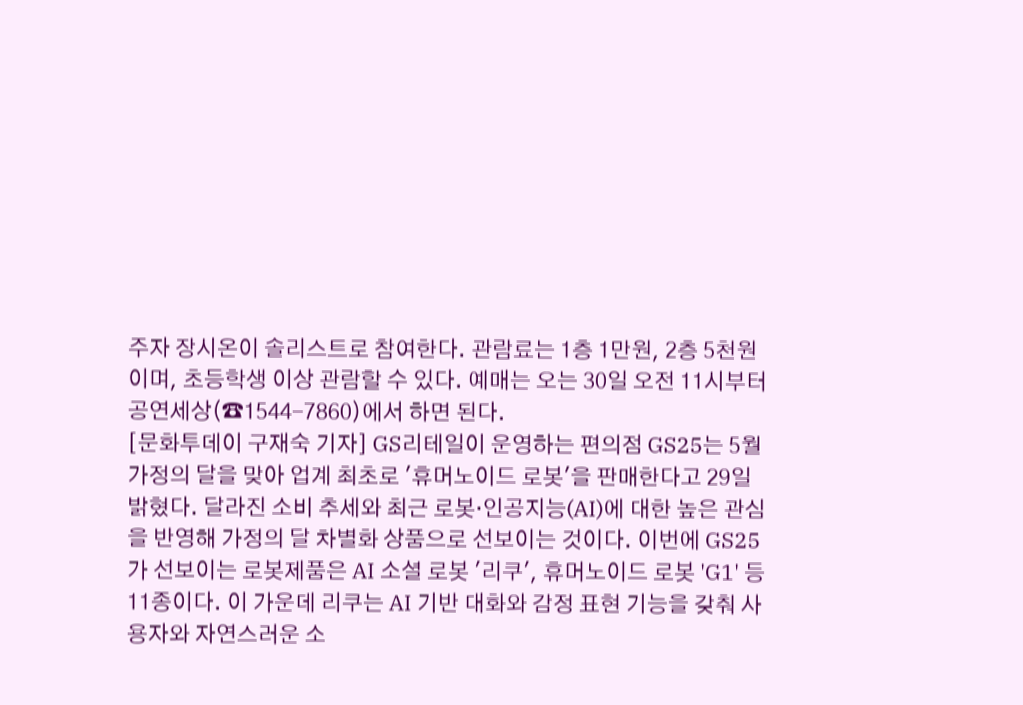주자 장시온이 솔리스트로 참여한다. 관람료는 1층 1만원, 2층 5천원이며, 초등학생 이상 관람할 수 있다. 예매는 오는 30일 오전 11시부터 공연세상(☎1544-7860)에서 하면 된다.
[문화투데이 구재숙 기자] GS리테일이 운영하는 편의점 GS25는 5월 가정의 달을 맞아 업계 최초로 '휴머노이드 로봇'을 판매한다고 29일 밝혔다. 달라진 소비 추세와 최근 로봇·인공지능(AI)에 대한 높은 관심을 반영해 가정의 달 차별화 상품으로 선보이는 것이다. 이번에 GS25가 선보이는 로봇제품은 AI 소셜 로봇 '리쿠', 휴머노이드 로봇 'G1' 등 11종이다. 이 가운데 리쿠는 AI 기반 대화와 감정 표현 기능을 갖춰 사용자와 자연스러운 소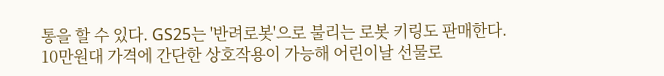통을 할 수 있다. GS25는 '반려로봇'으로 불리는 로봇 키링도 판매한다. 10만원대 가격에 간단한 상호작용이 가능해 어린이날 선물로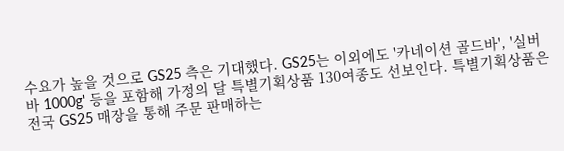수요가 높을 것으로 GS25 측은 기대했다. GS25는 이외에도 '카네이션 골드바', '실버바 1000g' 등을 포함해 가정의 달 특별기획상품 130여종도 선보인다. 특별기획상품은 전국 GS25 매장을 통해 주문 판매하는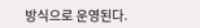방식으로 운영된다.